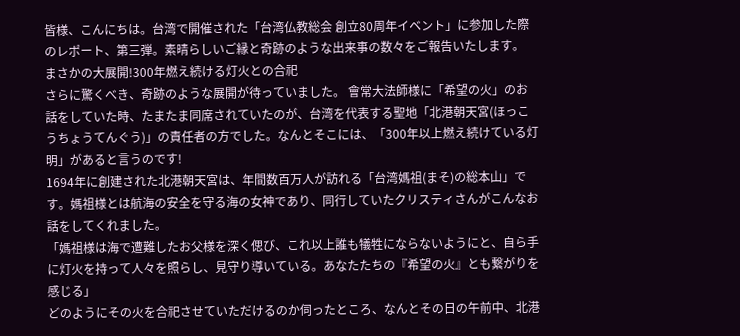皆様、こんにちは。台湾で開催された「台湾仏教総会 創立80周年イベント」に参加した際のレポート、第三弾。素晴らしいご縁と奇跡のような出来事の数々をご報告いたします。
まさかの大展開!300年燃え続ける灯火との合祀
さらに驚くべき、奇跡のような展開が待っていました。 會常大法師様に「希望の火」のお話をしていた時、たまたま同席されていたのが、台湾を代表する聖地「北港朝天宮(ほっこうちょうてんぐう)」の責任者の方でした。なんとそこには、「300年以上燃え続けている灯明」があると言うのです!
1694年に創建された北港朝天宮は、年間数百万人が訪れる「台湾媽祖(まそ)の総本山」です。媽祖様とは航海の安全を守る海の女神であり、同行していたクリスティさんがこんなお話をしてくれました。
「媽祖様は海で遭難したお父様を深く偲び、これ以上誰も犠牲にならないようにと、自ら手に灯火を持って人々を照らし、見守り導いている。あなたたちの『希望の火』とも繋がりを感じる」
どのようにその火を合祀させていただけるのか伺ったところ、なんとその日の午前中、北港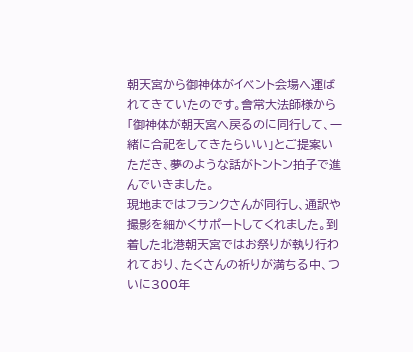朝天宮から御神体がイベント会場へ運ばれてきていたのです。會常大法師様から「御神体が朝天宮へ戻るのに同行して、一緒に合祀をしてきたらいい」とご提案いただき、夢のような話がトントン拍子で進んでいきました。
現地まではフランクさんが同行し、通訳や撮影を細かくサポートしてくれました。到着した北港朝天宮ではお祭りが執り行われており、たくさんの祈りが満ちる中、ついに300年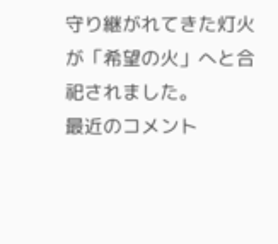守り継がれてきた灯火が「希望の火」へと合祀されました。
最近のコメント